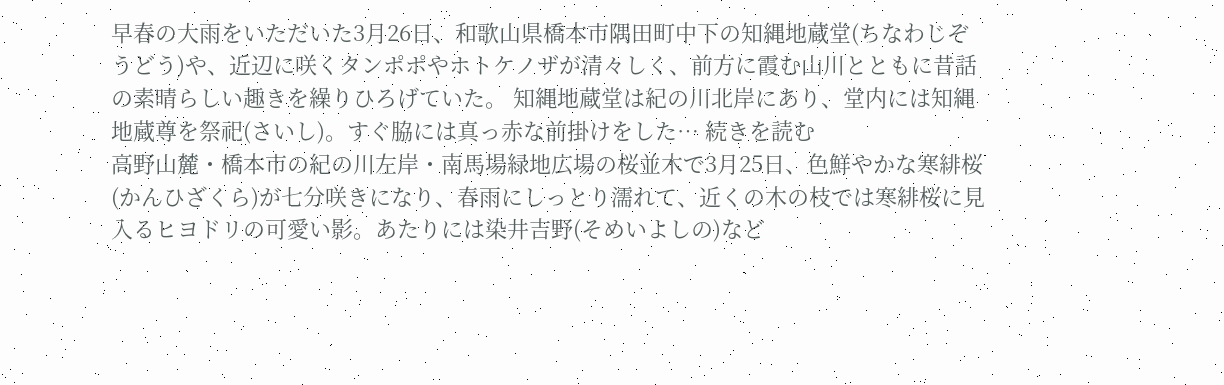早春の大雨をいただいた3月26日、和歌山県橋本市隅田町中下の知縄地蔵堂(ちなわじぞうどう)や、近辺に咲くタンポポやホトケノザが清々しく、前方に霞む山川とともに昔話の素晴らしい趣きを繰りひろげていた。 知縄地蔵堂は紀の川北岸にあり、堂内には知縄地蔵尊を祭祀(さいし)。すぐ脇には真っ赤な前掛けをした… 続きを読む
高野山麓・橋本市の紀の川左岸・南馬場緑地広場の桜並木で3月25日、色鮮やかな寒緋桜(かんひざくら)が七分咲きになり、春雨にしっとり濡れて、近くの木の枝では寒緋桜に見入るヒヨドリの可愛い影。あたりには染井吉野(そめいよしの)など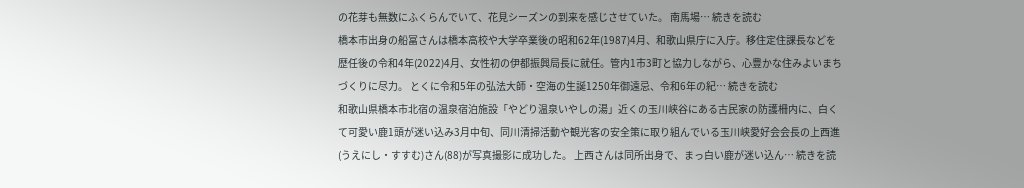の花芽も無数にふくらんでいて、花見シーズンの到来を感じさせていた。 南馬場… 続きを読む
橋本市出身の船冨さんは橋本高校や大学卒業後の昭和62年(1987)4月、和歌山県庁に入庁。移住定住課長などを歴任後の令和4年(2022)4月、女性初の伊都振興局長に就任。管内1市3町と協力しながら、心豊かな住みよいまちづくりに尽力。 とくに令和5年の弘法大師・空海の生誕1250年御遠忌、令和6年の紀… 続きを読む
和歌山県橋本市北宿の温泉宿泊施設「やどり温泉いやしの湯」近くの玉川峡谷にある古民家の防護柵内に、白くて可愛い鹿1頭が迷い込み3月中旬、同川清掃活動や観光客の安全策に取り組んでいる玉川峡愛好会会長の上西進(うえにし・すすむ)さん(88)が写真撮影に成功した。 上西さんは同所出身で、まっ白い鹿が迷い込ん… 続きを読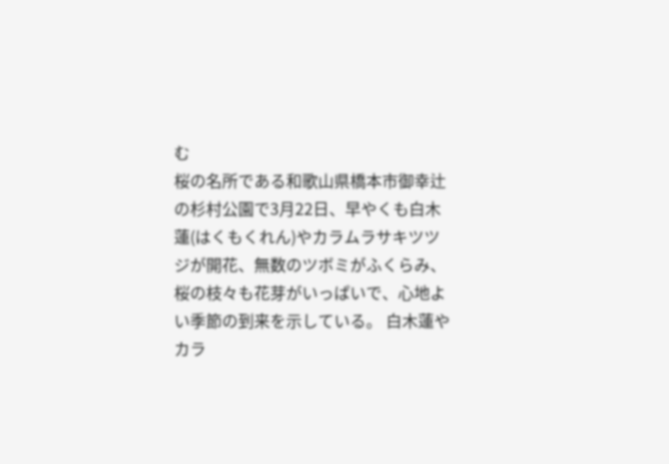む
桜の名所である和歌山県橋本市御幸辻の杉村公園で3月22日、早やくも白木蓮(はくもくれん)やカラムラサキツツジが開花、無数のツボミがふくらみ、桜の枝々も花芽がいっぱいで、心地よい季節の到来を示している。 白木蓮やカラ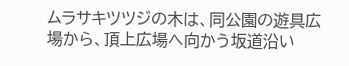ムラサキツツジの木は、同公園の遊具広場から、頂上広場へ向かう坂道沿い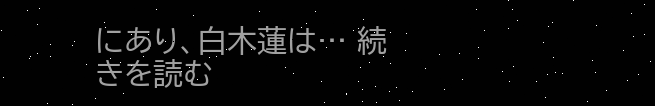にあり、白木蓮は… 続きを読む